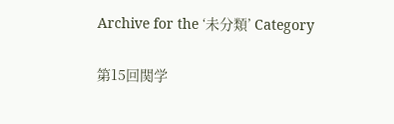Archive for the ‘未分類’ Category

第15回関学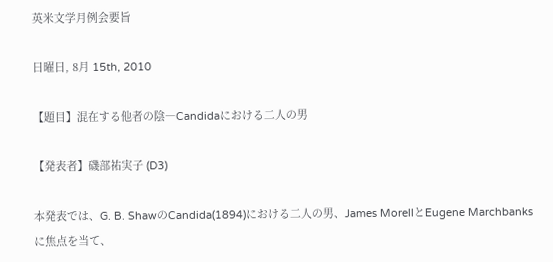英米文学月例会要旨

日曜日, 8月 15th, 2010

【題目】混在する他者の陰―Candidaにおける二人の男

【発表者】磯部祐実子 (D3)

本発表では、G. B. ShawのCandida(1894)における二人の男、James MorellとEugene Marchbanksに焦点を当て、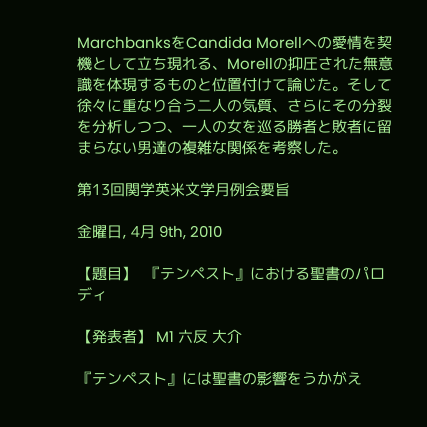MarchbanksをCandida Morellへの愛情を契機として立ち現れる、Morellの抑圧された無意識を体現するものと位置付けて論じた。そして徐々に重なり合う二人の気質、さらにその分裂を分析しつつ、一人の女を巡る勝者と敗者に留まらない男達の複雑な関係を考察した。

第13回関学英米文学月例会要旨

金曜日, 4月 9th, 2010

【題目】  『テンペスト』における聖書のパロディ

【発表者】 M1 六反 大介

『テンペスト』には聖書の影響をうかがえ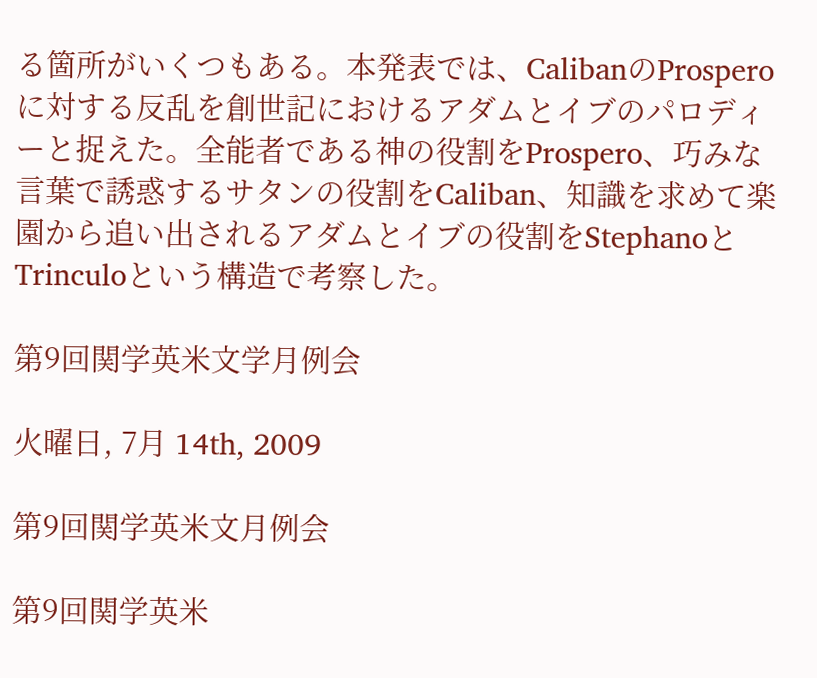る箇所がいくつもある。本発表では、CalibanのProsperoに対する反乱を創世記におけるアダムとイブのパロディーと捉えた。全能者である神の役割をProspero、巧みな言葉で誘惑するサタンの役割をCaliban、知識を求めて楽園から追い出されるアダムとイブの役割をStephanoとTrinculoという構造で考察した。

第9回関学英米文学月例会

火曜日, 7月 14th, 2009

第9回関学英米文月例会

第9回関学英米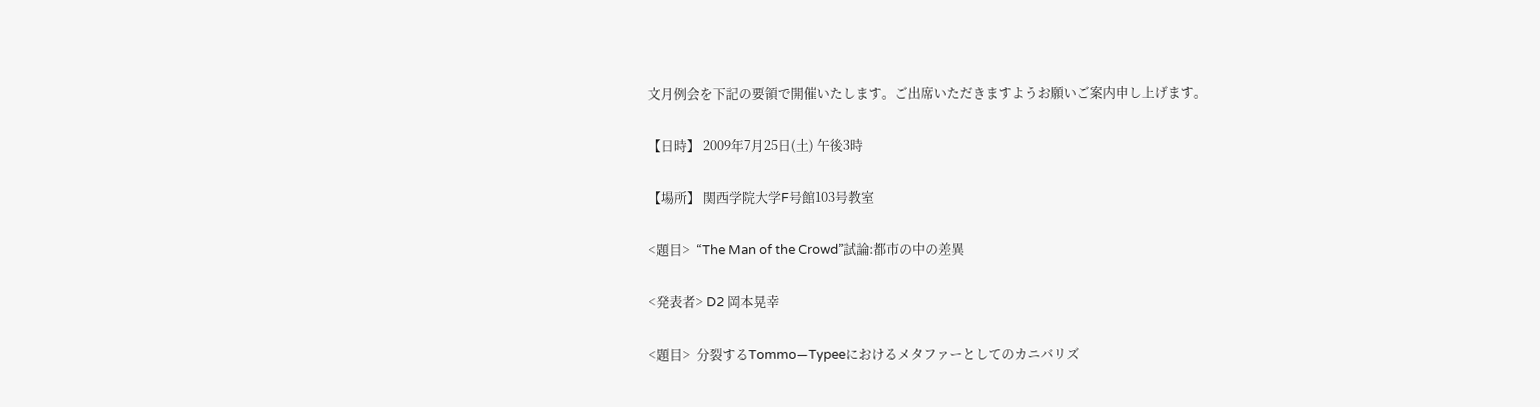文月例会を下記の要領で開催いたします。ご出席いただきますようお願いご案内申し上げます。

【日時】 2009年7月25日(土) 午後3時

【場所】 関西学院大学F号館103号教室

<題目>  “The Man of the Crowd”試論:都市の中の差異

<発表者> D2 岡本晃幸

<題目>  分裂するTommo―Typeeにおけるメタファーとしてのカニバリズ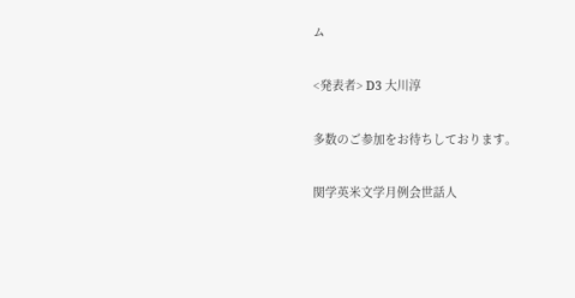ム

<発表者> D3 大川淳

多数のご参加をお待ちしております。

関学英米文学月例会世話人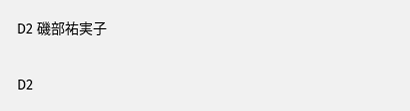D2 磯部祐実子

D2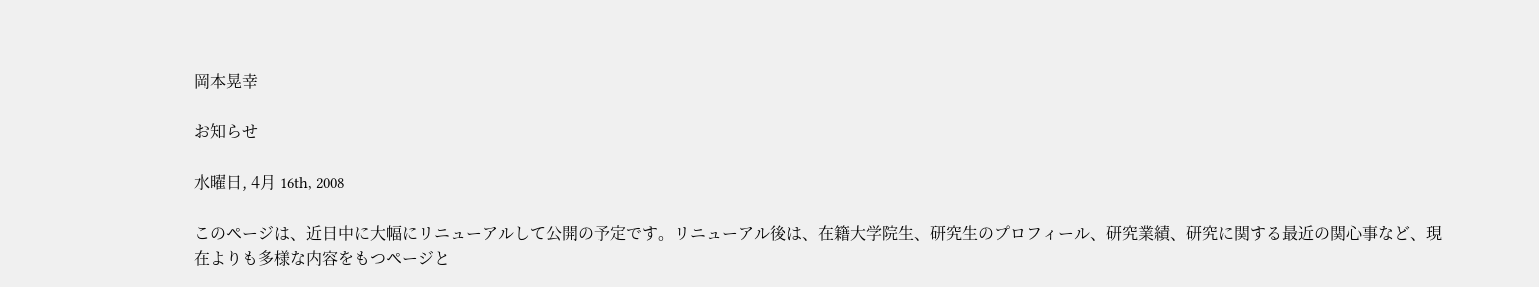岡本晃幸

お知らせ

水曜日, 4月 16th, 2008

このページは、近日中に大幅にリニューアルして公開の予定です。リニューアル後は、在籍大学院生、研究生のプロフィール、研究業績、研究に関する最近の関心事など、現在よりも多様な内容をもつページと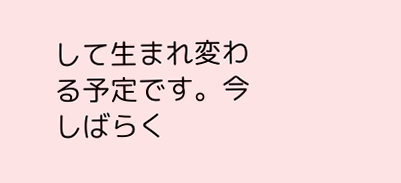して生まれ変わる予定です。今しばらく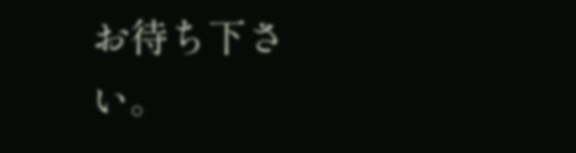お待ち下さい。